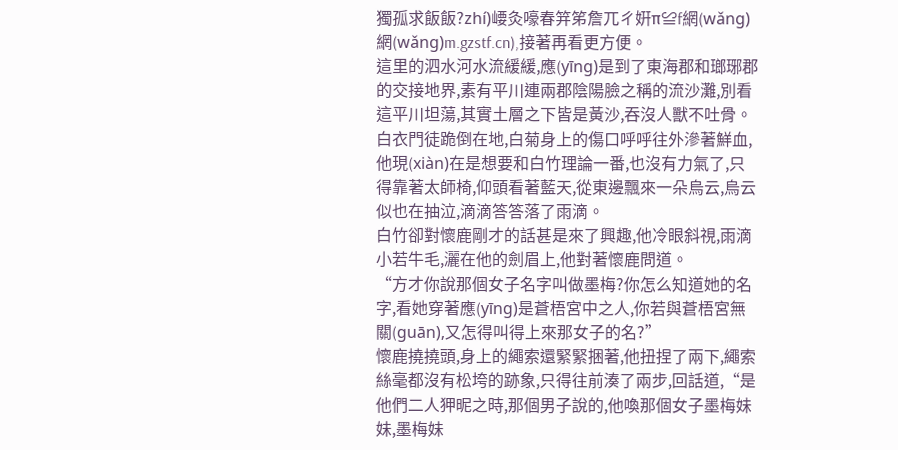獨孤求飯飯?zhí)崾灸嚎春笄笫詹兀ㄔ姸π≌f網(wǎng)網(wǎng)m.gzstf.cn),接著再看更方便。
這里的泗水河水流緩緩,應(yīng)是到了東海郡和瑯琊郡的交接地界,素有平川連兩郡陰陽臉之稱的流沙灘,別看這平川坦蕩,其實土層之下皆是黃沙,吞沒人獸不吐骨。
白衣門徒跪倒在地,白菊身上的傷口呼呼往外滲著鮮血,他現(xiàn)在是想要和白竹理論一番,也沒有力氣了,只得靠著太師椅,仰頭看著藍天,從東邊飄來一朵烏云,烏云似也在抽泣,滴滴答答落了雨滴。
白竹卻對懷鹿剛才的話甚是來了興趣,他冷眼斜視,雨滴小若牛毛,灑在他的劍眉上,他對著懷鹿問道。
“方才你說那個女子名字叫做墨梅?你怎么知道她的名字,看她穿著應(yīng)是蒼梧宮中之人,你若與蒼梧宮無關(guān),又怎得叫得上來那女子的名?”
懷鹿撓撓頭,身上的繩索還緊緊捆著,他扭捏了兩下,繩索絲毫都沒有松垮的跡象,只得往前湊了兩步,回話道,“是他們二人狎昵之時,那個男子說的,他喚那個女子墨梅妹妹,墨梅妹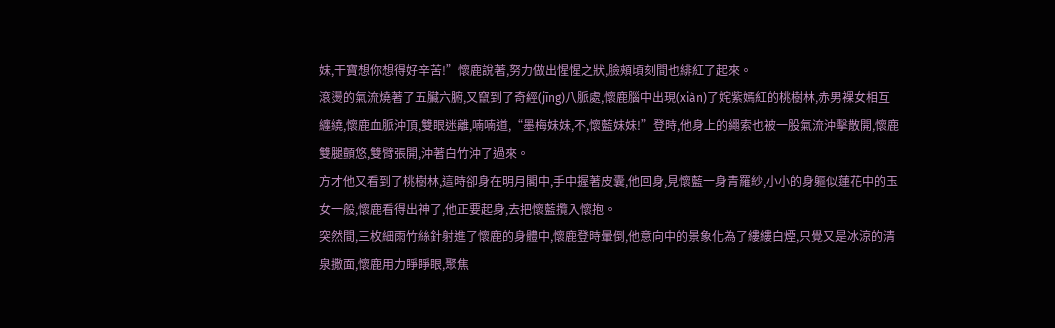妹,干寶想你想得好辛苦!”懷鹿說著,努力做出惺惺之狀,臉頰頃刻間也緋紅了起來。
滾燙的氣流燒著了五臟六腑,又竄到了奇經(jīng)八脈處,懷鹿腦中出現(xiàn)了姹紫嫣紅的桃樹林,赤男裸女相互纏繞,懷鹿血脈沖頂,雙眼迷離,喃喃道,“墨梅妹妹,不,懷藍妹妹!”登時,他身上的繩索也被一股氣流沖擊散開,懷鹿雙腿顫悠,雙臂張開,沖著白竹沖了過來。
方才他又看到了桃樹林,這時卻身在明月閣中,手中握著皮囊,他回身,見懷藍一身青羅紗,小小的身軀似蓮花中的玉女一般,懷鹿看得出神了,他正要起身,去把懷藍攬入懷抱。
突然間,三枚細雨竹絲針射進了懷鹿的身體中,懷鹿登時暈倒,他意向中的景象化為了縷縷白煙,只覺又是冰涼的清泉撒面,懷鹿用力睜睜眼,聚焦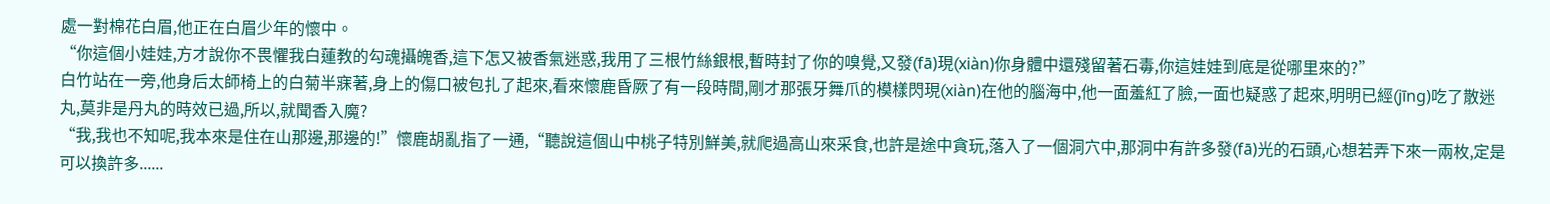處一對棉花白眉,他正在白眉少年的懷中。
“你這個小娃娃,方才說你不畏懼我白蓮教的勾魂攝魄香,這下怎又被香氣迷惑,我用了三根竹絲銀根,暫時封了你的嗅覺,又發(fā)現(xiàn)你身體中還殘留著石毒,你這娃娃到底是從哪里來的?”
白竹站在一旁,他身后太師椅上的白菊半寐著,身上的傷口被包扎了起來,看來懷鹿昏厥了有一段時間,剛才那張牙舞爪的模樣閃現(xiàn)在他的腦海中,他一面羞紅了臉,一面也疑惑了起來,明明已經(jīng)吃了散迷丸,莫非是丹丸的時效已過,所以,就聞香入魔?
“我,我也不知呢,我本來是住在山那邊,那邊的!”懷鹿胡亂指了一通,“聽說這個山中桃子特別鮮美,就爬過高山來采食,也許是途中貪玩,落入了一個洞穴中,那洞中有許多發(fā)光的石頭,心想若弄下來一兩枚,定是可以換許多......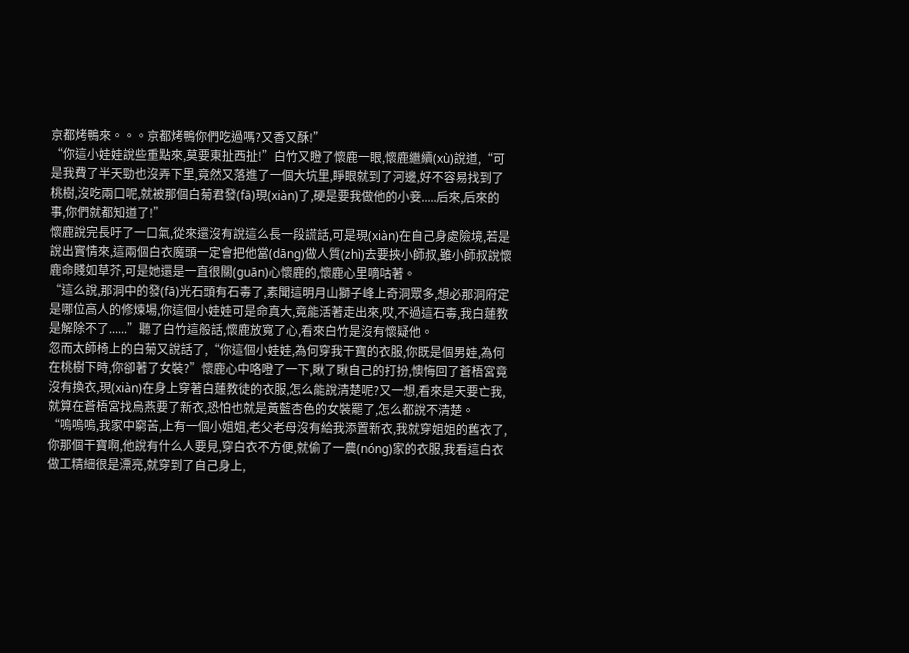京都烤鴨來。。。京都烤鴨你們吃過嗎?又香又酥!”
“你這小娃娃說些重點來,莫要東扯西扯!”白竹又瞪了懷鹿一眼,懷鹿繼續(xù)說道,“可是我費了半天勁也沒弄下里,竟然又落進了一個大坑里,睜眼就到了河邊,好不容易找到了桃樹,沒吃兩口呢,就被那個白菊君發(fā)現(xiàn)了,硬是要我做他的小妾.....后來,后來的事,你們就都知道了!”
懷鹿說完長吁了一口氣,從來還沒有說這么長一段謊話,可是現(xiàn)在自己身處險境,若是說出實情來,這兩個白衣魔頭一定會把他當(dāng)做人質(zhì)去要挾小師叔,雖小師叔說懷鹿命賤如草芥,可是她還是一直很關(guān)心懷鹿的,懷鹿心里嘀咕著。
“這么說,那洞中的發(fā)光石頭有石毒了,素聞這明月山獅子峰上奇洞眾多,想必那洞府定是哪位高人的修煉場,你這個小娃娃可是命真大,竟能活著走出來,哎,不過這石毒,我白蓮教是解除不了......”聽了白竹這般話,懷鹿放寬了心,看來白竹是沒有懷疑他。
忽而太師椅上的白菊又說話了,“你這個小娃娃,為何穿我干寶的衣服,你既是個男娃,為何在桃樹下時,你卻著了女裝?”懷鹿心中咯噔了一下,瞅了瞅自己的打扮,懊悔回了蒼梧宮竟沒有換衣,現(xiàn)在身上穿著白蓮教徒的衣服,怎么能說清楚呢?又一想,看來是天要亡我,就算在蒼梧宮找烏燕要了新衣,恐怕也就是黃藍杏色的女裝罷了,怎么都說不清楚。
“嗚嗚嗚,我家中窮苦,上有一個小姐姐,老父老母沒有給我添置新衣,我就穿姐姐的舊衣了,你那個干寶啊,他說有什么人要見,穿白衣不方便,就偷了一農(nóng)家的衣服,我看這白衣做工精細很是漂亮,就穿到了自己身上,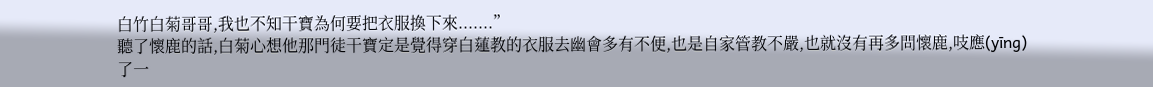白竹白菊哥哥,我也不知干寶為何要把衣服換下來.......”
聽了懷鹿的話,白菊心想他那門徒干寶定是覺得穿白蓮教的衣服去幽會多有不便,也是自家管教不嚴,也就沒有再多問懷鹿,吱應(yīng)了一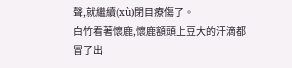聲,就繼續(xù)閉目療傷了。
白竹看著懷鹿,懷鹿額頭上豆大的汗滴都冒了出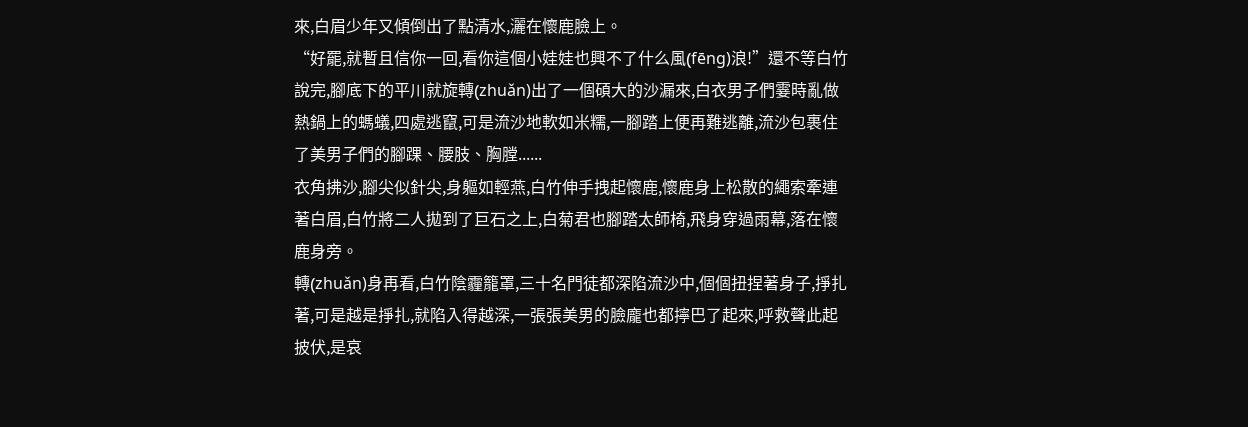來,白眉少年又傾倒出了點清水,灑在懷鹿臉上。
“好罷,就暫且信你一回,看你這個小娃娃也興不了什么風(fēng)浪!”還不等白竹說完,腳底下的平川就旋轉(zhuǎn)出了一個碩大的沙漏來,白衣男子們霎時亂做熱鍋上的螞蟻,四處逃竄,可是流沙地軟如米糯,一腳踏上便再難逃離,流沙包裹住了美男子們的腳踝、腰肢、胸膛......
衣角拂沙,腳尖似針尖,身軀如輕燕,白竹伸手拽起懷鹿,懷鹿身上松散的繩索牽連著白眉,白竹將二人拋到了巨石之上,白菊君也腳踏太師椅,飛身穿過雨幕,落在懷鹿身旁。
轉(zhuǎn)身再看,白竹陰霾籠罩,三十名門徒都深陷流沙中,個個扭捏著身子,掙扎著,可是越是掙扎,就陷入得越深,一張張美男的臉龐也都擰巴了起來,呼救聲此起披伏,是哀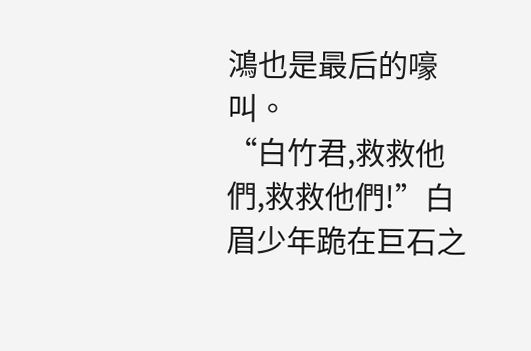鴻也是最后的嚎叫。
“白竹君,救救他們,救救他們!”白眉少年跪在巨石之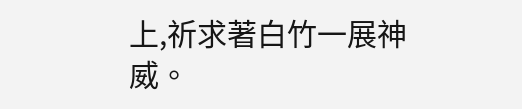上,祈求著白竹一展神威。